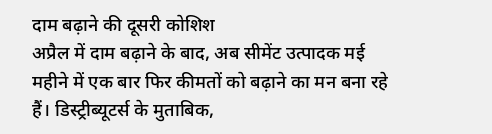दाम बढ़ाने की दूसरी कोशिश
अप्रैल में दाम बढ़ाने के बाद, अब सीमेंट उत्पादक मई महीने में एक बार फिर कीमतों को बढ़ाने का मन बना रहे हैं। डिस्ट्रीब्यूटर्स के मुताबिक,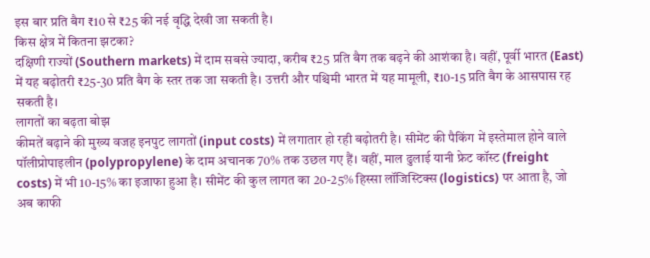इस बार प्रति बैग ₹10 से ₹25 की नई वृद्धि देखी जा सकती है।
किस क्षेत्र में कितना झटका?
दक्षिणी राज्यों (Southern markets) में दाम सबसे ज्यादा, करीब ₹25 प्रति बैग तक बढ़ने की आशंका है। वहीं, पूर्वी भारत (East) में यह बढ़ोतरी ₹25-30 प्रति बैग के स्तर तक जा सकती है। उत्तरी और पश्चिमी भारत में यह मामूली, ₹10-15 प्रति बैग के आसपास रह सकती है।
लागतों का बढ़ता बोझ
कीमतें बढ़ाने की मुख्य वजह इनपुट लागतों (input costs) में लगातार हो रही बढ़ोतरी है। सीमेंट की पैकिंग में इस्तेमाल होने वाले पॉलीप्रोपाइलीन (polypropylene) के दाम अचानक 70% तक उछल गए हैं। वहीं, माल ढुलाई यानी फ्रेट कॉस्ट (freight costs) में भी 10-15% का इजाफा हुआ है। सीमेंट की कुल लागत का 20-25% हिस्सा लॉजिस्टिक्स (logistics) पर आता है, जो अब काफी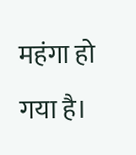महंगा हो गया है।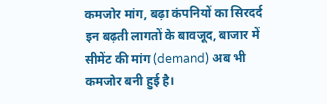कमजोर मांग, बढ़ा कंपनियों का सिरदर्द
इन बढ़ती लागतों के बावजूद, बाजार में सीमेंट की मांग (demand) अब भी कमजोर बनी हुई है।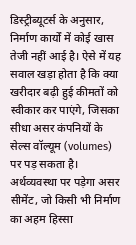डिस्ट्रीब्यूटर्स के अनुसार, निर्माण कार्यों में कोई खास तेजी नहीं आई है। ऐसे में यह सवाल खड़ा होता है कि क्या खरीदार बढ़ी हुई कीमतों को स्वीकार कर पाएंगे, जिसका सीधा असर कंपनियों के सेल्स वॉल्यूम (volumes) पर पड़ सकता है।
अर्थव्यवस्था पर पड़ेगा असर
सीमेंट, जो किसी भी निर्माण का अहम हिस्सा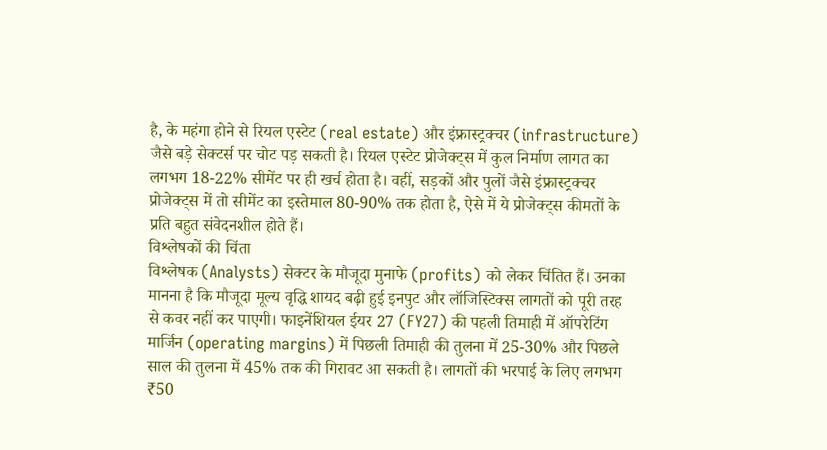है, के महंगा होने से रियल एस्टेट (real estate) और इंफ्रास्ट्रक्चर (infrastructure) जैसे बड़े सेक्टर्स पर चोट पड़ सकती है। रियल एस्टेट प्रोजेक्ट्स में कुल निर्माण लागत का लगभग 18-22% सीमेंट पर ही खर्च होता है। वहीं, सड़कों और पुलों जैसे इंफ्रास्ट्रक्चर प्रोजेक्ट्स में तो सीमेंट का इस्तेमाल 80-90% तक होता है, ऐसे में ये प्रोजेक्ट्स कीमतों के प्रति बहुत संवेदनशील होते हैं।
विश्लेषकों की चिंता
विश्लेषक (Analysts) सेक्टर के मौजूदा मुनाफे (profits) को लेकर चिंतित हैं। उनका मानना है कि मौजूदा मूल्य वृद्धि शायद बढ़ी हुई इनपुट और लॉजिस्टिक्स लागतों को पूरी तरह से कवर नहीं कर पाएगी। फाइनेंशियल ईयर 27 (FY27) की पहली तिमाही में ऑपरेटिंग मार्जिन (operating margins) में पिछली तिमाही की तुलना में 25-30% और पिछले साल की तुलना में 45% तक की गिरावट आ सकती है। लागतों की भरपाई के लिए लगभग ₹50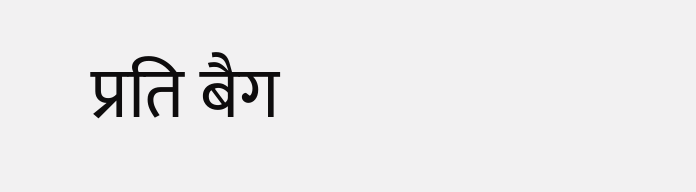प्रति बैग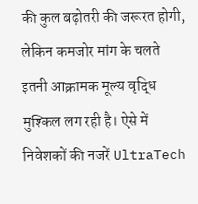की कुल बढ़ोतरी की जरूरत होगी, लेकिन कमजोर मांग के चलते इतनी आक्रामक मूल्य वृद्धि मुश्किल लग रही है। ऐसे में निवेशकों की नजरें UltraTech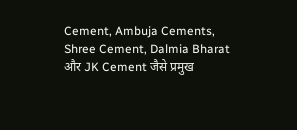Cement, Ambuja Cements, Shree Cement, Dalmia Bharat और JK Cement जैसे प्रमुख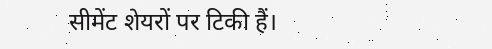सीमेंट शेयरों पर टिकी हैं।